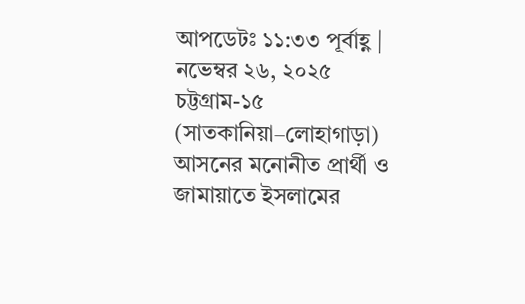আপডেটঃ ১১:৩৩ পূর্বাহ্ণ | নভেম্বর ২৬, ২০২৫
চট্টগ্রাম-১৫ (সাতকানিয়া–লোহাগাড়া) আসনের মনোনীত প্রার্থী ও জামায়াতে ইসলামের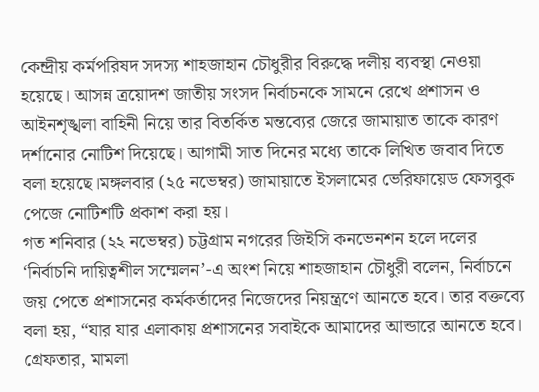কেন্দ্রীয় কর্মপরিষদ সদস্য শাহজাহান চৌধুরীর বিরুদ্ধে দলীয় ব্যবস্থা নেওয়া হয়েছে। আসন্ন ত্রয়োদশ জাতীয় সংসদ নির্বাচনকে সামনে রেখে প্রশাসন ও আইনশৃঙ্খলা বাহিনী নিয়ে তার বিতর্কিত মন্তব্যের জেরে জামায়াত তাকে কারণ দর্শানোর নোটিশ দিয়েছে। আগামী সাত দিনের মধ্যে তাকে লিখিত জবাব দিতে বলা হয়েছে।মঙ্গলবার (২৫ নভেম্বর) জামায়াতে ইসলামের ভেরিফায়েড ফেসবুক পেজে নোটিশটি প্রকাশ করা হয়।
গত শনিবার (২২ নভেম্বর) চট্টগ্রাম নগরের জিইসি কনভেনশন হলে দলের ‘নির্বাচনি দায়িত্বশীল সম্মেলন’-এ অংশ নিয়ে শাহজাহান চৌধুরী বলেন, নির্বাচনে জয় পেতে প্রশাসনের কর্মকর্তাদের নিজেদের নিয়ন্ত্রণে আনতে হবে। তার বক্তব্যে বলা হয়, “যার যার এলাকায় প্রশাসনের সবাইকে আমাদের আন্ডারে আনতে হবে। গ্রেফতার, মামলা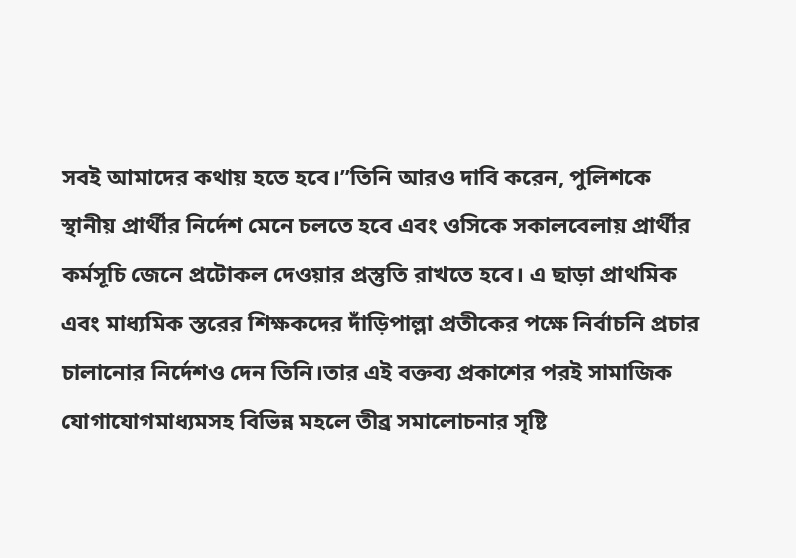সবই আমাদের কথায় হতে হবে।”তিনি আরও দাবি করেন, পুলিশকে স্থানীয় প্রার্থীর নির্দেশ মেনে চলতে হবে এবং ওসিকে সকালবেলায় প্রার্থীর কর্মসূচি জেনে প্রটোকল দেওয়ার প্রস্তুতি রাখতে হবে। এ ছাড়া প্রাথমিক এবং মাধ্যমিক স্তরের শিক্ষকদের দাঁড়িপাল্লা প্রতীকের পক্ষে নির্বাচনি প্রচার চালানোর নির্দেশও দেন তিনি।তার এই বক্তব্য প্রকাশের পরই সামাজিক যোগাযোগমাধ্যমসহ বিভিন্ন মহলে তীব্র সমালোচনার সৃষ্টি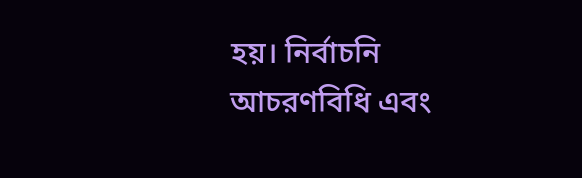হয়। নির্বাচনি আচরণবিধি এবং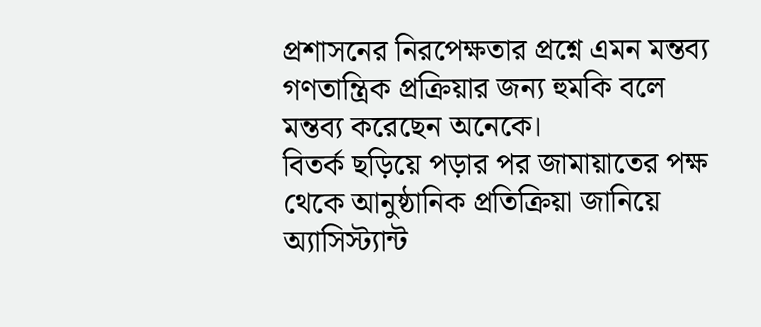প্রশাসনের নিরপেক্ষতার প্রশ্নে এমন মন্তব্য গণতান্ত্রিক প্রক্রিয়ার জন্য হুমকি বলে মন্তব্য করেছেন অনেকে।
বিতর্ক ছড়িয়ে পড়ার পর জামায়াতের পক্ষ থেকে আনুষ্ঠানিক প্রতিক্রিয়া জানিয়ে অ্যাসিস্ট্যান্ট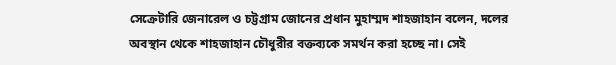সেক্রেটারি জেনারেল ও চট্টগ্রাম জোনের প্রধান মুহাম্মদ শাহজাহান বলেন, দলের অবস্থান থেকে শাহজাহান চৌধুরীর বক্তব্যকে সমর্থন করা হচ্ছে না। সেই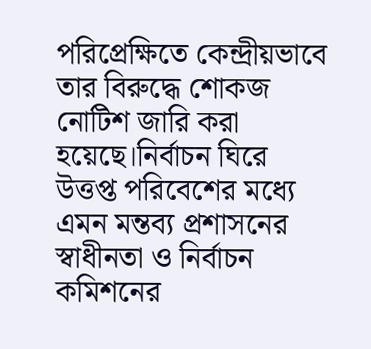পরিপ্রেক্ষিতে কেন্দ্রীয়ভাবে তার বিরুদ্ধে শোকজ নোটিশ জারি করা হয়েছে।নির্বাচন ঘিরে উত্তপ্ত পরিবেশের মধ্যে এমন মন্তব্য প্রশাসনের স্বাধীনতা ও নির্বাচন কমিশনের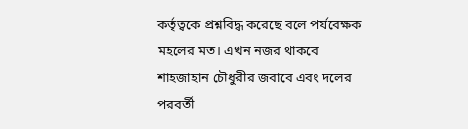কর্তৃত্বকে প্রশ্নবিদ্ধ করেছে বলে পর্যবেক্ষক মহলের মত। এখন নজর থাকবে শাহজাহান চৌধুরীর জবাবে এবং দলের পরবর্তী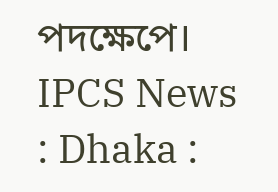পদক্ষেপে।
IPCS News : Dhaka :